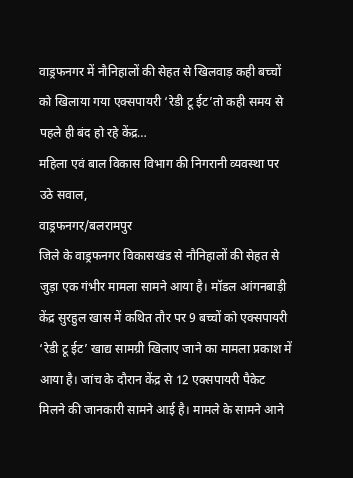वाड्रफनगर में नौनिहालों की सेहत से खिलवाड़ कही बच्चों को खिलाया गया एक्सपायरी ‘रेडी टू ईट’तो कही समय से पहले ही बंद हो रहे केंद्र…
महिला एवं बाल विकास विभाग की निगरानी व्यवस्था पर उठे सवाल,
वाड्रफनगर/बलरामपुर
जिले के वाड्रफनगर विकासखंड से नौनिहालों की सेहत से जुड़ा एक गंभीर मामला सामने आया है। मॉडल आंगनबाड़ी केंद्र सुरहुल खास में कथित तौर पर 9 बच्चों को एक्सपायरी ‘रेडी टू ईट’ खाद्य सामग्री खिलाए जाने का मामला प्रकाश में आया है। जांच के दौरान केंद्र से 12 एक्सपायरी पैकेट मिलने की जानकारी सामने आई है। मामले के सामने आने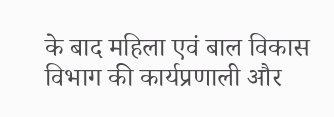के बाद महिला एवं बाल विकास विभाग की कार्यप्रणाली और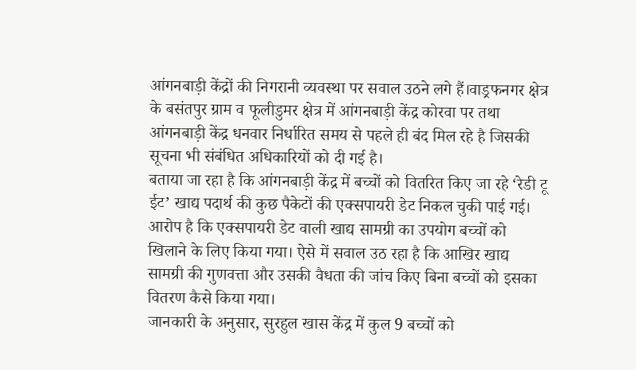आंगनबाड़ी केंद्रों की निगरानी व्यवस्था पर सवाल उठने लगे हैं।वाड्रफनगर क्षेत्र के बसंतपुर ग्राम व फूलीडुमर क्षेत्र में आंगनबाड़ी केंद्र कोरवा पर तथा आंगनबाड़ी केंद्र धनवार निर्धारित समय से पहले ही बंद मिल रहे है जिसकी सूचना भी संबंधित अधिकारियों को दी गई है।
बताया जा रहा है कि आंगनबाड़ी केंद्र में बच्चों को वितरित किए जा रहे ‘रेडी टू ईट’ खाद्य पदार्थ की कुछ पैकेटों की एक्सपायरी डेट निकल चुकी पाई गई। आरोप है कि एक्सपायरी डेट वाली खाद्य सामग्री का उपयोग बच्चों को खिलाने के लिए किया गया। ऐसे में सवाल उठ रहा है कि आखिर खाद्य सामग्री की गुणवत्ता और उसकी वैधता की जांच किए बिना बच्चों को इसका वितरण कैसे किया गया।
जानकारी के अनुसार, सुरहुल खास केंद्र में कुल 9 बच्चों को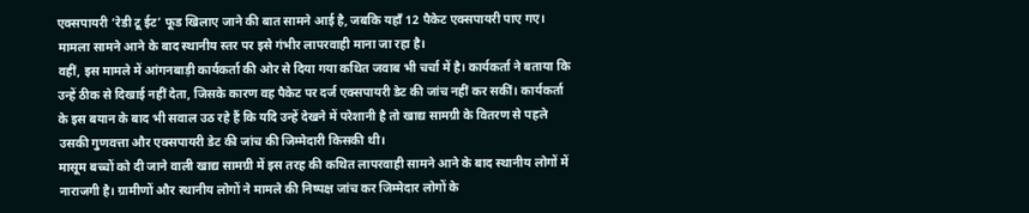एक्सपायरी ‘रेडी टू ईट’ फूड खिलाए जाने की बात सामने आई है, जबकि यहाँ 12 पैकेट एक्सपायरी पाए गए। मामला सामने आने के बाद स्थानीय स्तर पर इसे गंभीर लापरवाही माना जा रहा है।
वहीं, इस मामले में आंगनबाड़ी कार्यकर्ता की ओर से दिया गया कथित जवाब भी चर्चा में है। कार्यकर्ता ने बताया कि उन्हें ठीक से दिखाई नहीं देता, जिसके कारण वह पैकेट पर दर्ज एक्सपायरी डेट की जांच नहीं कर सकीं। कार्यकर्ता के इस बयान के बाद भी सवाल उठ रहे हैं कि यदि उन्हें देखने में परेशानी है तो खाद्य सामग्री के वितरण से पहले उसकी गुणवत्ता और एक्सपायरी डेट की जांच की जिम्मेदारी किसकी थी।
मासूम बच्चों को दी जाने वाली खाद्य सामग्री में इस तरह की कथित लापरवाही सामने आने के बाद स्थानीय लोगों में नाराजगी है। ग्रामीणों और स्थानीय लोगों ने मामले की निष्पक्ष जांच कर जिम्मेदार लोगों के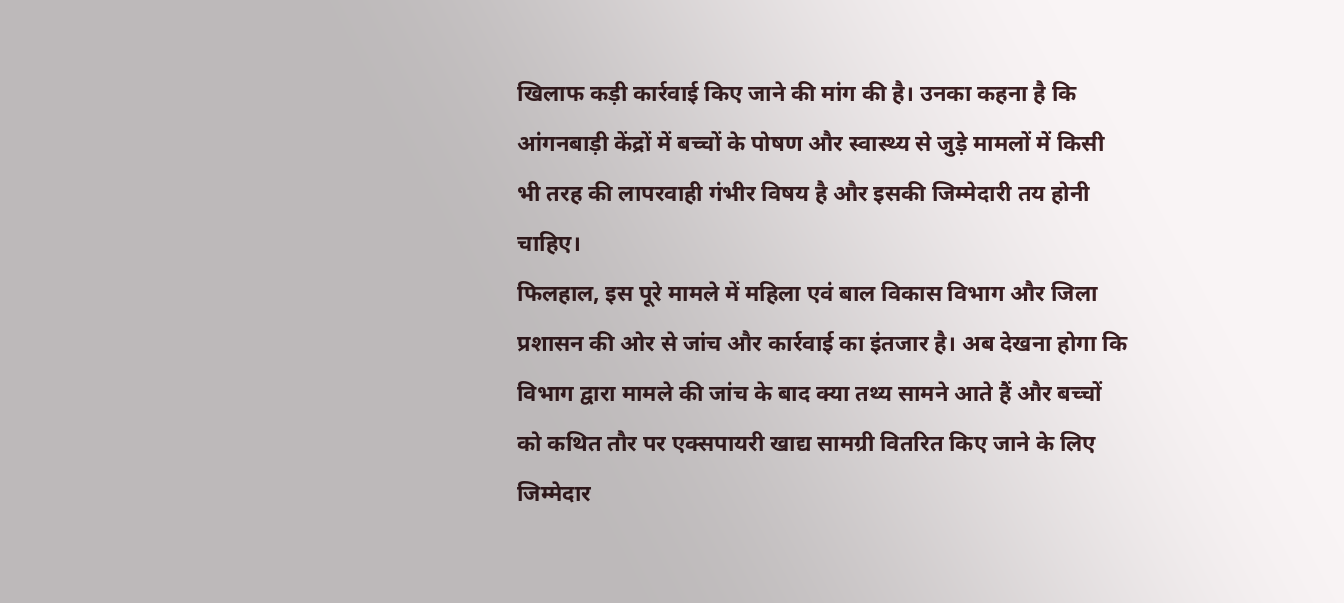खिलाफ कड़ी कार्रवाई किए जाने की मांग की है। उनका कहना है कि आंगनबाड़ी केंद्रों में बच्चों के पोषण और स्वास्थ्य से जुड़े मामलों में किसी भी तरह की लापरवाही गंभीर विषय है और इसकी जिम्मेदारी तय होनी चाहिए।
फिलहाल, इस पूरे मामले में महिला एवं बाल विकास विभाग और जिला प्रशासन की ओर से जांच और कार्रवाई का इंतजार है। अब देखना होगा कि विभाग द्वारा मामले की जांच के बाद क्या तथ्य सामने आते हैं और बच्चों को कथित तौर पर एक्सपायरी खाद्य सामग्री वितरित किए जाने के लिए जिम्मेदार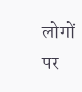लोगों पर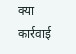क्या कार्रवाई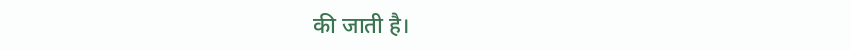की जाती है।